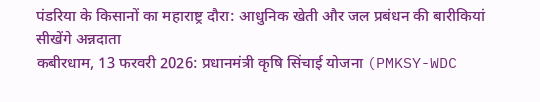पंडरिया के किसानों का महाराष्ट्र दौरा: आधुनिक खेती और जल प्रबंधन की बारीकियां सीखेंगे अन्नदाता
कबीरधाम, 13 फरवरी 2026: प्रधानमंत्री कृषि सिंचाई योजना (PMKSY-WDC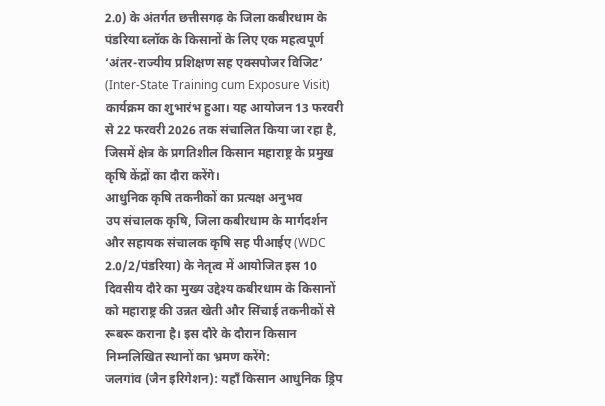2.0) के अंतर्गत छत्तीसगढ़ के जिला कबीरधाम के पंडरिया ब्लॉक के किसानों के लिए एक महत्वपूर्ण ‘अंतर-राज्यीय प्रशिक्षण सह एक्सपोजर विजिट’ (Inter-State Training cum Exposure Visit) कार्यक्रम का शुभारंभ हुआ। यह आयोजन 13 फरवरी से 22 फरवरी 2026 तक संचालित किया जा रहा है, जिसमें क्षेत्र के प्रगतिशील किसान महाराष्ट्र के प्रमुख कृषि केंद्रों का दौरा करेंगे।
आधुनिक कृषि तकनीकों का प्रत्यक्ष अनुभव
उप संचालक कृषि, जिला कबीरधाम के मार्गदर्शन और सहायक संचालक कृषि सह पीआईए (WDC 2.0/2/पंडरिया) के नेतृत्व में आयोजित इस 10 दिवसीय दौरे का मुख्य उद्देश्य कबीरधाम के किसानों को महाराष्ट्र की उन्नत खेती और सिंचाई तकनीकों से रूबरू कराना है। इस दौरे के दौरान किसान निम्नलिखित स्थानों का भ्रमण करेंगे:
जलगांव (जैन इरिगेशन): यहाँ किसान आधुनिक ड्रिप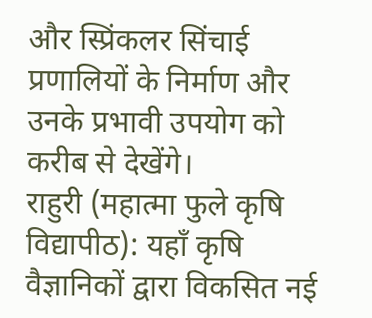और स्प्रिंकलर सिंचाई प्रणालियों के निर्माण और उनके प्रभावी उपयोग को करीब से देखेंगे।
राहुरी (महात्मा फुले कृषि विद्यापीठ): यहाँ कृषि वैज्ञानिकों द्वारा विकसित नई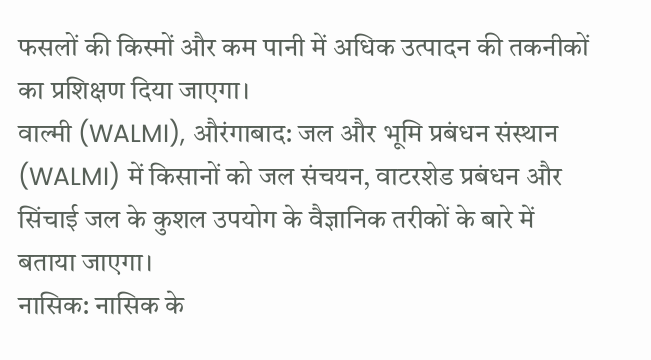फसलों की किस्मों और कम पानी में अधिक उत्पादन की तकनीकों का प्रशिक्षण दिया जाएगा।
वाल्मी (WALMI), औरंगाबाद: जल और भूमि प्रबंधन संस्थान (WALMI) में किसानों को जल संचयन, वाटरशेड प्रबंधन और सिंचाई जल के कुशल उपयोग के वैज्ञानिक तरीकों के बारे में बताया जाएगा।
नासिक: नासिक के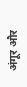अंगूर और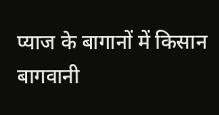प्याज के बागानों में किसान बागवानी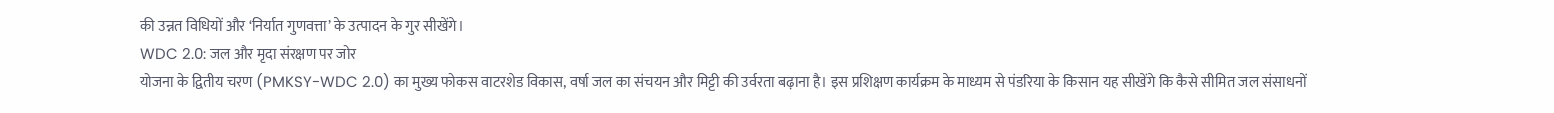की उन्नत विधियों और ‘निर्यात गुणवत्ता’ के उत्पादन के गुर सीखेंगे।
WDC 2.0: जल और मृदा संरक्षण पर जोर
योजना के द्वितीय चरण (PMKSY-WDC 2.0) का मुख्य फोकस वाटरशेड विकास, वर्षा जल का संचयन और मिट्टी की उर्वरता बढ़ाना है। इस प्रशिक्षण कार्यक्रम के माध्यम से पंडरिया के किसान यह सीखेंगे कि कैसे सीमित जल संसाधनों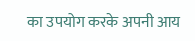का उपयोग करके अपनी आय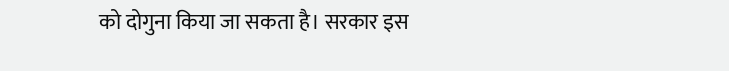को दोगुना किया जा सकता है। सरकार इस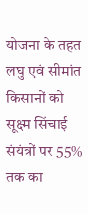योजना के तहत लघु एवं सीमांत किसानों को सूक्ष्म सिंचाई संयंत्रों पर 55% तक का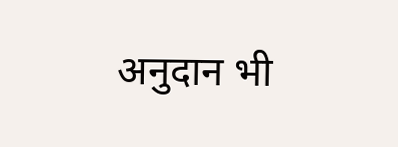अनुदान भी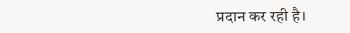प्रदान कर रही है।